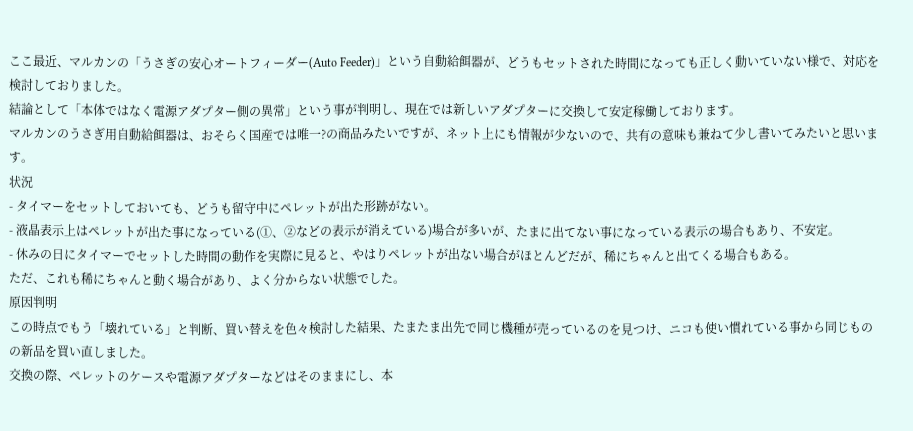ここ最近、マルカンの「うさぎの安心オートフィーダー(Auto Feeder)」という自動給餌器が、どうもセットされた時間になっても正しく動いていない様で、対応を検討しておりました。
結論として「本体ではなく電源アダプター側の異常」という事が判明し、現在では新しいアダプターに交換して安定稼働しております。
マルカンのうさぎ用自動給餌器は、おそらく国産では唯一?の商品みたいですが、ネット上にも情報が少ないので、共有の意味も兼ねて少し書いてみたいと思います。
状況
- タイマーをセットしておいても、どうも留守中にペレットが出た形跡がない。
- 液晶表示上はペレットが出た事になっている(①、②などの表示が消えている)場合が多いが、たまに出てない事になっている表示の場合もあり、不安定。
- 休みの日にタイマーでセットした時間の動作を実際に見ると、やはりペレットが出ない場合がほとんどだが、稀にちゃんと出てくる場合もある。
ただ、これも稀にちゃんと動く場合があり、よく分からない状態でした。
原因判明
この時点でもう「壊れている」と判断、買い替えを色々検討した結果、たまたま出先で同じ機種が売っているのを見つけ、ニコも使い慣れている事から同じものの新品を買い直しました。
交換の際、ペレットのケースや電源アダプターなどはそのままにし、本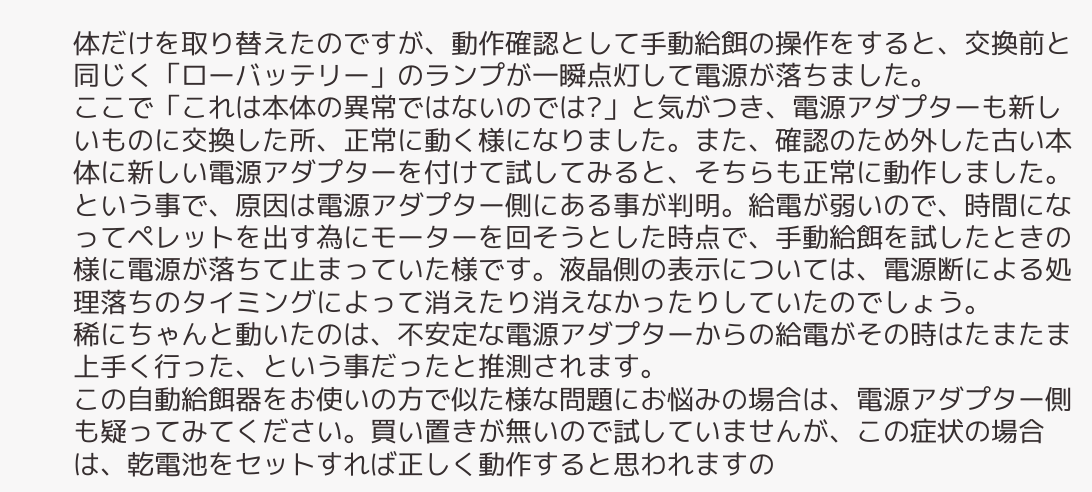体だけを取り替えたのですが、動作確認として手動給餌の操作をすると、交換前と同じく「ローバッテリー」のランプが一瞬点灯して電源が落ちました。
ここで「これは本体の異常ではないのでは?」と気がつき、電源アダプターも新しいものに交換した所、正常に動く様になりました。また、確認のため外した古い本体に新しい電源アダプターを付けて試してみると、そちらも正常に動作しました。
という事で、原因は電源アダプター側にある事が判明。給電が弱いので、時間になってペレットを出す為にモーターを回そうとした時点で、手動給餌を試したときの様に電源が落ちて止まっていた様です。液晶側の表示については、電源断による処理落ちのタイミングによって消えたり消えなかったりしていたのでしょう。
稀にちゃんと動いたのは、不安定な電源アダプターからの給電がその時はたまたま上手く行った、という事だったと推測されます。
この自動給餌器をお使いの方で似た様な問題にお悩みの場合は、電源アダプター側も疑ってみてください。買い置きが無いので試していませんが、この症状の場合は、乾電池をセットすれば正しく動作すると思われますの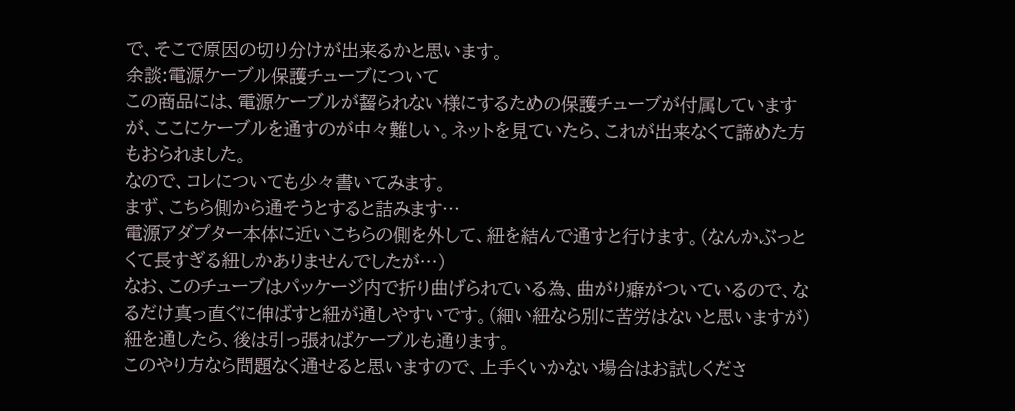で、そこで原因の切り分けが出来るかと思います。
余談:電源ケーブル保護チューブについて
この商品には、電源ケーブルが齧られない様にするための保護チューブが付属していますが、ここにケーブルを通すのが中々難しい。ネットを見ていたら、これが出来なくて諦めた方もおられました。
なので、コレについても少々書いてみます。
まず、こちら側から通そうとすると詰みます…
電源アダプター本体に近いこちらの側を外して、紐を結んで通すと行けます。(なんかぶっとくて長すぎる紐しかありませんでしたが…)
なお、このチューブはパッケージ内で折り曲げられている為、曲がり癖がついているので、なるだけ真っ直ぐに伸ばすと紐が通しやすいです。(細い紐なら別に苦労はないと思いますが)
紐を通したら、後は引っ張ればケーブルも通ります。
このやり方なら問題なく通せると思いますので、上手くいかない場合はお試しくださ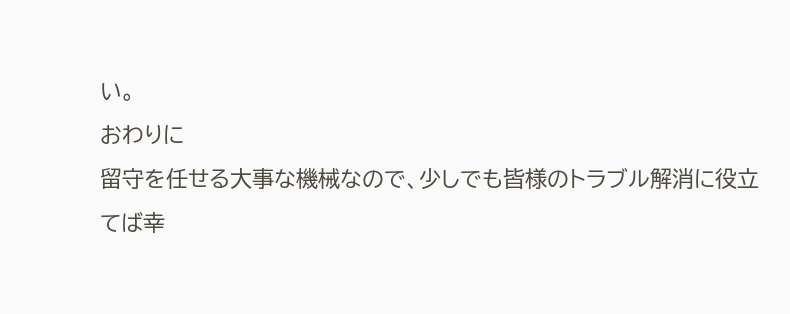い。
おわりに
留守を任せる大事な機械なので、少しでも皆様のトラブル解消に役立てば幸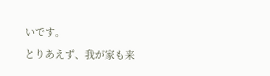いです。
とりあえず、我が家も来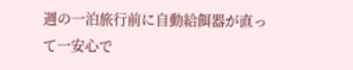週の一泊旅行前に自動給餌器が直って一安心で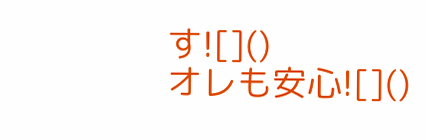す![]()
オレも安心![]()